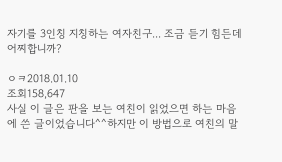자기를 3인칭 지칭하는 여자친구... 조금 듣기 힘든데 어찌합니까?

ㅇㅋ2018.01.10
조회158,647
사실 이 글은 판을 보는 여친이 읽었으면 하는 마음에 쓴 글이었습니다^^하지만 이 방법으로 여친의 말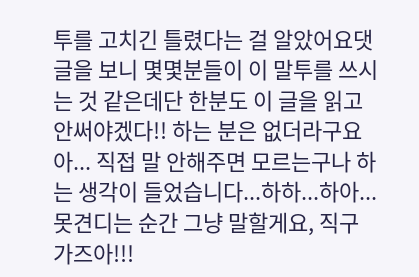투를 고치긴 틀렸다는 걸 알았어요댓글을 보니 몇몇분들이 이 말투를 쓰시는 것 같은데단 한분도 이 글을 읽고 안써야겠다!! 하는 분은 없더라구요아... 직접 말 안해주면 모르는구나 하는 생각이 들었습니다...하하...하아...
못견디는 순간 그냥 말할게요, 직구 가즈아!!!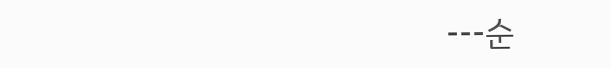---순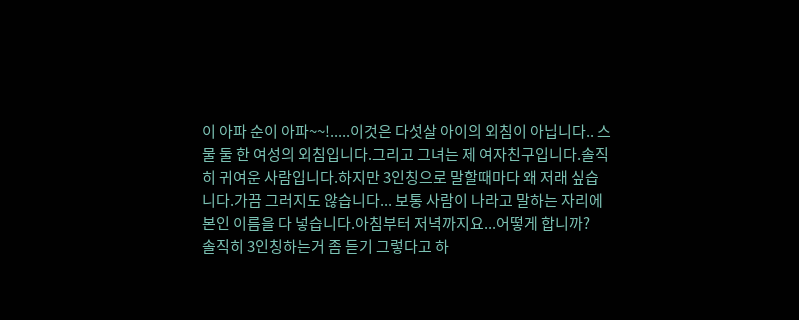이 아파 순이 아파~~!.....이것은 다섯살 아이의 외침이 아닙니다.. 스물 둘 한 여성의 외침입니다.그리고 그녀는 제 여자친구입니다.솔직히 귀여운 사람입니다.하지만 3인칭으로 말할때마다 왜 저래 싶습니다.가끔 그러지도 않습니다... 보통 사람이 나라고 말하는 자리에 본인 이름을 다 넣습니다.아침부터 저녁까지요...어떻게 합니까?
솔직히 3인칭하는거 좀 듣기 그렇다고 하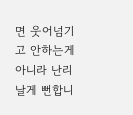면 웃어넘기고 안하는게 아니라 난리날게 뻔합니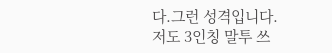다.그런 성격입니다.
저도 3인칭 말투 쓰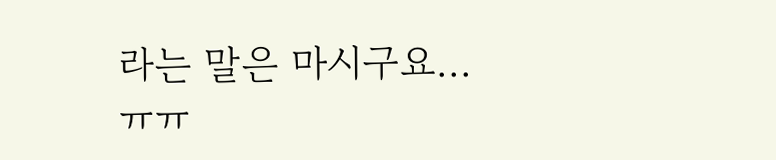라는 말은 마시구요...
ㅠㅠ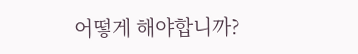어떻게 해야합니까?